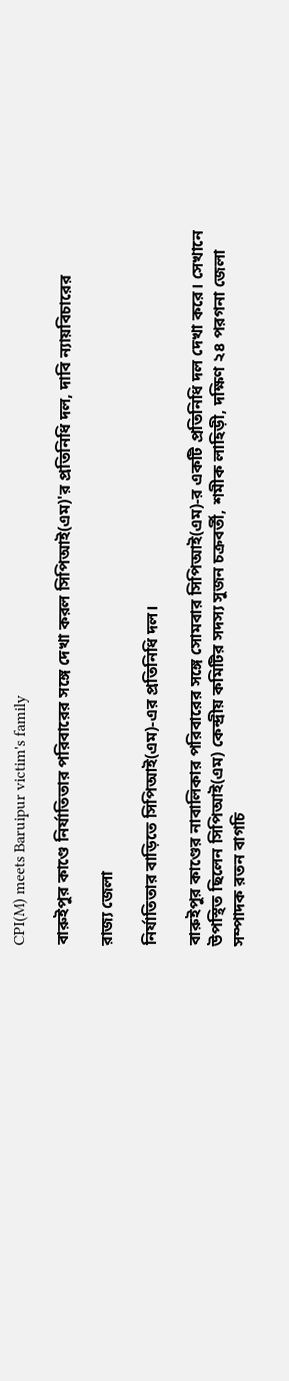CPI(M) meets Baruipur victim's family

বারুইপুর কাণ্ডে নির্যাতিতার পরিবারের সঙ্গে দেখা করল সিপিআই(এম)'র প্রতিনিধি দল, দাবি ন্যায়বিচারের

রাজ্য জেলা

নির্যাতিতার বাড়িতে সিপিআই(এম)-এর প্রতিনিধি দল।

বারুইপুর কাণ্ডের নাবালিকার পরিবারের সঙ্গে সোমবার সিপিআই(এম)-র একটি প্রতিনিধি দল দেখা করে। সেখানে উপস্থিত ছিলেন সিপিআই(এম) কেন্দ্রীয় কমিটির সদস্য সুজন চক্রবর্তী, শমীক লাহিড়ী, দক্ষিণ ২৪ পরগনা জেলা সম্পাদক রতন বাগচি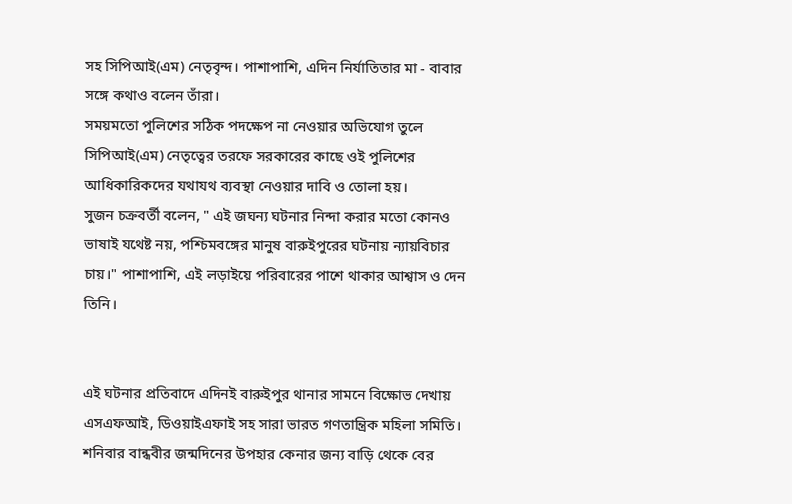সহ সিপিআই(এম) নেতৃবৃন্দ। পাশাপাশি, এদিন নির্যাতিতার মা - বাবার সঙ্গে কথাও বলেন তাঁরা।
সময়মতো পুলিশের সঠিক পদক্ষেপ না নেওয়ার অভিযোগ তুলে সিপিআই(এম) নেতৃত্বের তরফে সরকারের কাছে ওই পুলিশের আধিকারিকদের যথাযথ ব্যবস্থা নেওয়ার দাবি ও তোলা হয়।
সুজন চক্রবর্তী বলেন, " এই জঘন্য ঘটনার নিন্দা করার মতো কোনও ভাষাই যথেষ্ট নয়, পশ্চিমবঙ্গের মানুষ বারুইপুরের ঘটনায় ন্যায়বিচার চায়।" পাশাপাশি, এই লড়াইয়ে পরিবারের পাশে থাকার আশ্বাস ও দেন তিনি।


এই ঘটনার প্রতিবাদে এদিনই বারুইপুর থানার সামনে বিক্ষোভ দেখায় এসএফআই, ডিওয়াইএফাই সহ সারা ভারত গণতান্ত্রিক মহিলা সমিতি।
শনিবার বান্ধবীর জন্মদিনের উপহার কেনার জন্য বাড়ি থেকে বের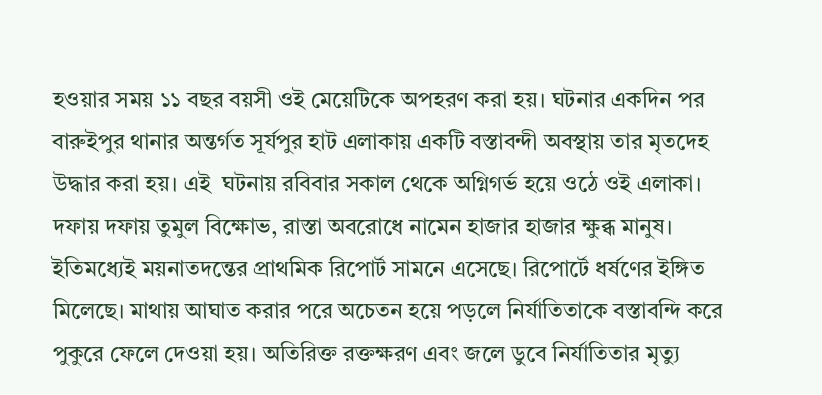হওয়ার সময় ১১ বছর বয়সী ওই মেয়েটিকে অপহরণ করা হয়। ঘটনার একদিন পর বারুইপুর থানার অন্তর্গত সূর্যপুর হাট এলাকায় একটি বস্তাবন্দী অবস্থায় তার মৃতদেহ উদ্ধার করা হয়। এই  ঘটনায় রবিবার সকাল থেকে অগ্নিগর্ভ হয়ে ওঠে ওই এলাকা।‌ দফায় দফায় তুমুল বিক্ষোভ, রাস্তা অবরোধে নামেন হাজার হাজার ক্ষুব্ধ মানুষ। ইতিমধ্যেই ময়নাতদন্তের প্রাথমিক রিপোর্ট সামনে এসেছে। রিপোর্টে ধর্ষণের ইঙ্গিত মিলেছে। মাথায় আঘাত করার পরে অচেতন হয়ে পড়লে নির্যাতিতাকে বস্তাবন্দি করে পুকুরে ফেলে দেওয়া হয়। অতিরিক্ত রক্তক্ষরণ এবং জলে ডুবে নির্যাতিতার মৃত্যু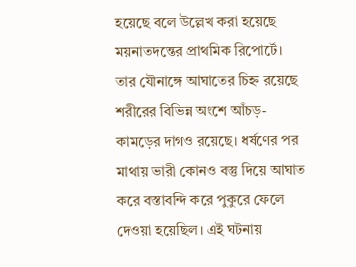হয়েছে বলে উল্লেখ করা হয়েছে ময়নাতদন্তের প্রাথমিক রিপোর্টে। তার যৌনাঙ্গে আঘাতের চিহ্ন রয়েছে শরীরের বিভিন্ন অংশে আঁচড়-কামড়ের দাগও রয়েছে। ধর্ষণের পর মাথায় ভারী কোনও বস্তু দিয়ে আঘাত করে বস্তাবন্দি করে পুকুরে ফেলে দেওয়া হয়েছিল। এই ঘটনায়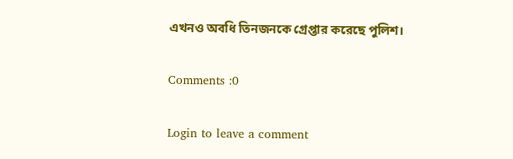এখনও অবধি তিনজনকে গ্রেপ্তার করেছে পুলিশ।

Comments :0

Login to leave a comment